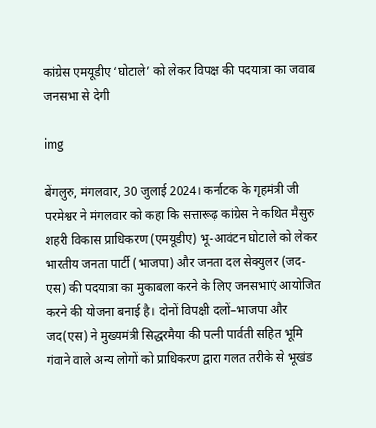कांग्रेस एमयूडीए ‘घोटाले’ को लेकर विपक्ष की पदयात्रा का जवाब जनसभा से देगी

img

बेंगलुरु, मंगलवार, 30 जुलाई 2024। कर्नाटक के गृहमंत्री जी परमेश्वर ने मंगलवार को कहा कि सत्तारूढ़ कांग्रेस ने कथित मैसुरु शहरी विकास प्राधिकरण (एमयूडीए) भू-आवंटन घोटाले को लेकर भारतीय जनता पार्टी (भाजपा) और जनता दल सेक्युलर (जद-एस) की पदयात्रा का मुकाबला करने के लिए जनसभाएं आयोजित करने की योजना बनाई है। दोनों विपक्षी दलों–भाजपा और जद(एस) ने मुख्यमंत्री सिद्धरमैया की पत्नी पार्वती सहित भूमि गंवाने वाले अन्य लोगों को प्राधिकरण द्वारा गलत तरीके से भूखंड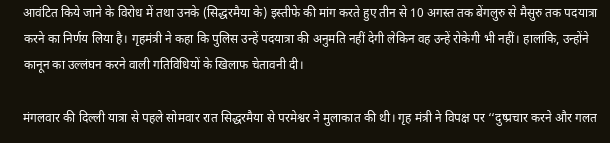आवंटित किये जाने के विरोध में तथा उनके (सिद्धरमैया के) इस्तीफे की मांग करते हुए तीन से 10 अगस्त तक बेंगलुरु से मैसुरु तक पदयात्रा करने का निर्णय लिया है। गृहमंत्री ने कहा कि पुलिस उन्हें पदयात्रा की अनुमति नहीं देगी लेकिन वह उन्हें रोकेगी भी नहीं। हालांकि, उन्होंने कानून का उल्लंघन करने वाली गतिविधियों के खिलाफ चेतावनी दी।

मंगलवार की दिल्ली यात्रा से पहले सोमवार रात सिद्धरमैया से परमेश्वर ने मुलाकात की थी। गृह मंत्री ने विपक्ष पर ‘‘दुष्प्रचार करने और गलत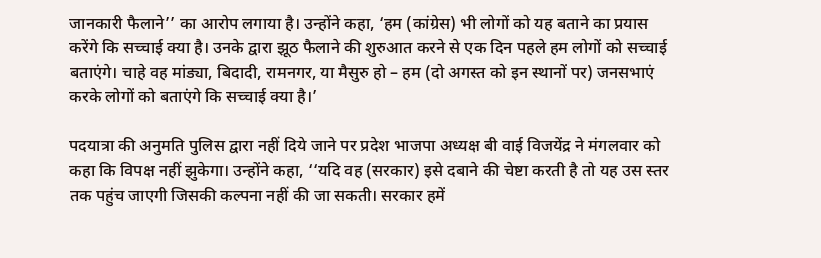जानकारी फैलाने’’ का आरोप लगाया है। उन्होंने कहा, ‘हम (कांग्रेस) भी लोगों को यह बताने का प्रयास करेंगे कि सच्चाई क्या है। उनके द्वारा झूठ फैलाने की शुरुआत करने से एक दिन पहले हम लोगों को सच्चाई बताएंगे। चाहे वह मांड्या, बिदादी, रामनगर, या मैसुरु हो – हम (दो अगस्त को इन स्थानों पर) जनसभाएं करके लोगों को बताएंगे कि सच्चाई क्या है।’

पदयात्रा की अनुमति पुलिस द्वारा नहीं दिये जाने पर प्रदेश भाजपा अध्यक्ष बी वाई विजयेंद्र ने मंगलवार को कहा कि विपक्ष नहीं झुकेगा। उन्होंने कहा, ‘‘यदि वह (सरकार) इसे दबाने की चेष्टा करती है तो यह उस स्तर तक पहुंच जाएगी जिसकी कल्पना नहीं की जा सकती। सरकार हमें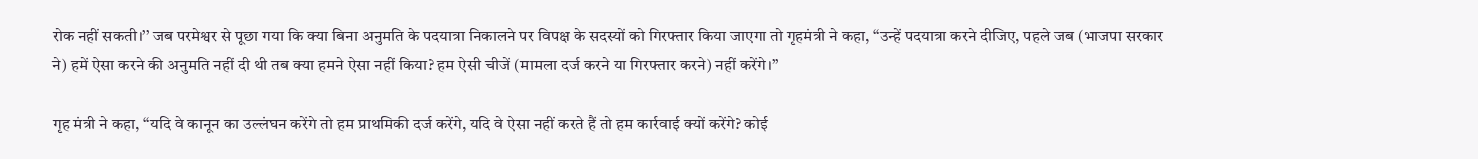रोक नहीं सकती।’’ जब परमेश्वर से पूछा गया कि क्या बिना अनुमति के पदयात्रा निकालने पर विपक्ष के सदस्यों को गिरफ्तार किया जाएगा तो गृहमंत्री ने कहा, ‘‘उन्हें पदयात्रा करने दीजिए, पहले जब (भाजपा सरकार ने) हमें ऐसा करने की अनुमति नहीं दी थी तब क्या हमने ऐसा नहीं किया? हम ऐसी चीजें (मामला दर्ज करने या गिरफ्तार करने) नहीं करेंगे।’’

गृह मंत्री ने कहा, ‘‘यदि वे कानून का उल्लंघन करेंगे तो हम प्राथमिकी दर्ज करेंगे, यदि वे ऐसा नहीं करते हैं तो हम कार्रवाई क्यों करेंगे? कोई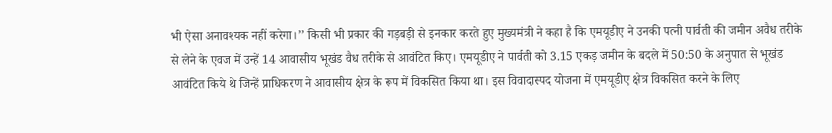भी ऐसा अनावश्यक नहीं करेगा।’’ किसी भी प्रकार की गड़बड़ी से इनकार करते हुए मुख्यमंत्री ने कहा है कि एमयूडीए ने उनकी पत्नी पार्वती की जमीन अवैध तरीके से लेने के एवज में उन्हें 14 आवासीय भूखंड वैध तरीके से आवंटित किए। एमयूडीए ने पार्वती को 3.15 एकड़ जमीन के बदले में 50:50 के अनुपात से भूखंड आवंटित किये थे जिन्हें प्राधिकरण ने आवासीय क्षेत्र के रूप में विकसित किया था। इस विवादास्पद योजना में एमयूडीए क्षेत्र विकसित करने के लिए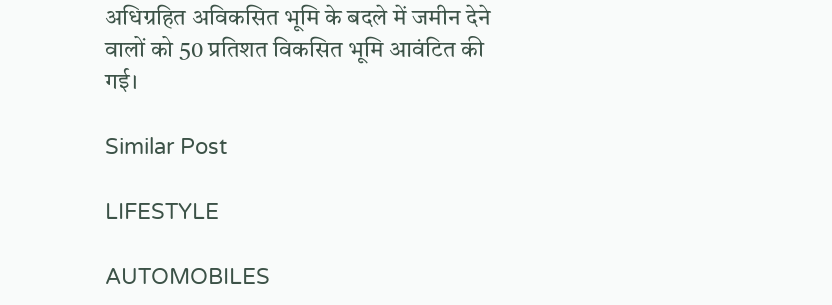अधिग्रहित अविकसित भूमि के बदले में जमीन देने वालों को 50 प्रतिशत विकसित भूमि आवंटित की गई।

Similar Post

LIFESTYLE

AUTOMOBILES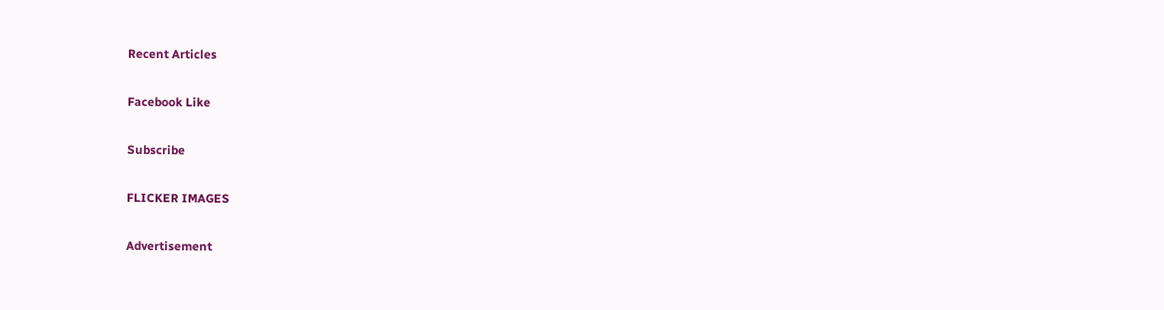Recent Articles

Facebook Like

Subscribe

FLICKER IMAGES

Advertisement